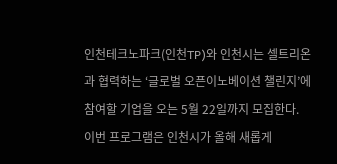인천테크노파크(인천TP)와 인천시는 셀트리온과 협력하는 ‘글로벌 오픈이노베이션 챌린지’에 참여할 기업을 오는 5월 22일까지 모집한다. 이번 프로그램은 인천시가 올해 새롭게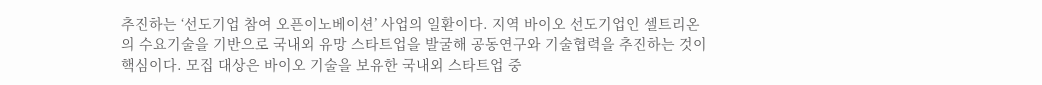추진하는 ‘선도기업 참여 오픈이노베이션’ 사업의 일환이다. 지역 바이오 선도기업인 셀트리온의 수요기술을 기반으로 국내외 유망 스타트업을 발굴해 공동연구와 기술협력을 추진하는 것이 핵심이다. 모집 대상은 바이오 기술을 보유한 국내외 스타트업 중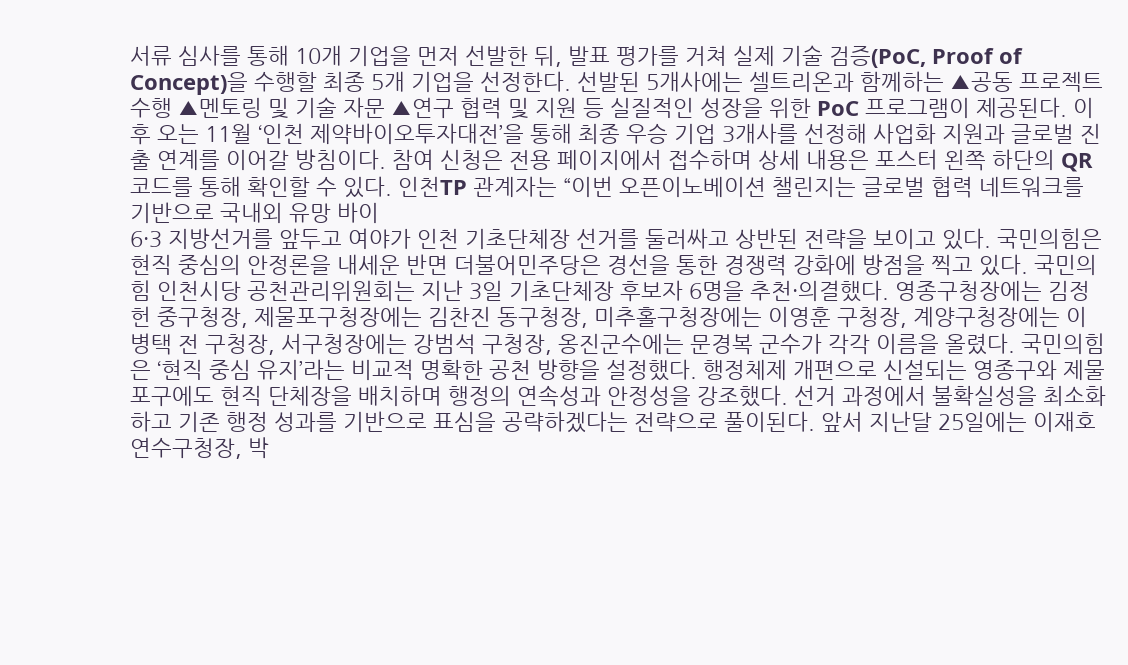서류 심사를 통해 10개 기업을 먼저 선발한 뒤, 발표 평가를 거쳐 실제 기술 검증(PoC, Proof of Concept)을 수행할 최종 5개 기업을 선정한다. 선발된 5개사에는 셀트리온과 함께하는 ▲공동 프로젝트 수행 ▲멘토링 및 기술 자문 ▲연구 협력 및 지원 등 실질적인 성장을 위한 PoC 프로그램이 제공된다. 이후 오는 11월 ‘인천 제약바이오투자대전’을 통해 최종 우승 기업 3개사를 선정해 사업화 지원과 글로벌 진출 연계를 이어갈 방침이다. 참여 신청은 전용 페이지에서 접수하며 상세 내용은 포스터 왼쪽 하단의 QR코드를 통해 확인할 수 있다. 인천TP 관계자는 “이번 오픈이노베이션 챌린지는 글로벌 협력 네트워크를 기반으로 국내외 유망 바이
6·3 지방선거를 앞두고 여야가 인천 기초단체장 선거를 둘러싸고 상반된 전략을 보이고 있다. 국민의힘은 현직 중심의 안정론을 내세운 반면 더불어민주당은 경선을 통한 경쟁력 강화에 방점을 찍고 있다. 국민의힘 인천시당 공천관리위원회는 지난 3일 기초단체장 후보자 6명을 추천·의결했다. 영종구청장에는 김정헌 중구청장, 제물포구청장에는 김찬진 동구청장, 미추홀구청장에는 이영훈 구청장, 계양구청장에는 이병택 전 구청장, 서구청장에는 강범석 구청장, 옹진군수에는 문경복 군수가 각각 이름을 올렸다. 국민의힘은 ‘현직 중심 유지’라는 비교적 명확한 공천 방향을 설정했다. 행정체제 개편으로 신설되는 영종구와 제물포구에도 현직 단체장을 배치하며 행정의 연속성과 안정성을 강조했다. 선거 과정에서 불확실성을 최소화하고 기존 행정 성과를 기반으로 표심을 공략하겠다는 전략으로 풀이된다. 앞서 지난달 25일에는 이재호 연수구청장, 박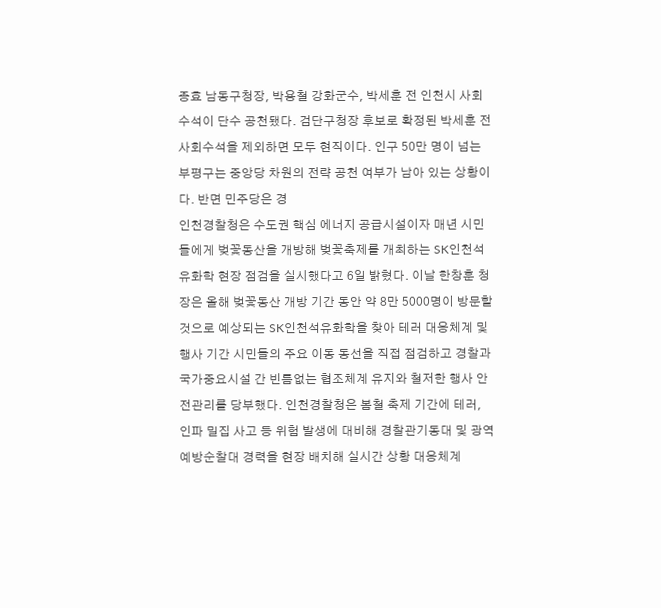종효 남동구청장, 박용철 강화군수, 박세훈 전 인천시 사회수석이 단수 공천됐다. 검단구청장 후보로 확정된 박세훈 전 사회수석을 제외하면 모두 현직이다. 인구 50만 명이 넘는 부평구는 중앙당 차원의 전략 공천 여부가 남아 있는 상황이다. 반면 민주당은 경
인천경찰청은 수도권 핵심 에너지 공급시설이자 매년 시민들에게 벚꽃동산을 개방해 벚꽃축제를 개최하는 SK인천석유화학 현장 점검을 실시했다고 6일 밝혔다. 이날 한창훈 청장은 올해 벚꽃동산 개방 기간 동안 약 8만 5000명이 방문할 것으로 예상되는 SK인천석유화학을 찾아 테러 대응체계 및 행사 기간 시민들의 주요 이동 동선을 직접 점검하고 경찰과 국가중요시설 간 빈틈없는 협조체계 유지와 철저한 행사 안전관리를 당부했다. 인천경찰청은 봄철 축제 기간에 테러, 인파 밀집 사고 등 위험 발생에 대비해 경찰관기동대 및 광역예방순찰대 경력을 현장 배치해 실시간 상황 대응체계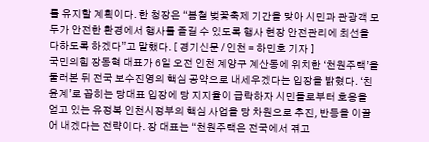를 유지할 계획이다. 한 청장은 “봄철 벚꽃축제 기간을 맞아 시민과 관광객 모두가 안전한 환경에서 행사를 즐길 수 있도록 행사 현장 안전관리에 최선을 다하도록 하겠다”고 말했다. [ 경기신문 / 인천 = 하민호 기자 ]
국민의힘 장동혁 대표가 6일 오전 인천 계양구 계산동에 위치한 ‘천원주택’을 둘러본 뒤 전국 보수진영의 핵심 공약으로 내세우겠다는 입장을 밝혔다. ‘친윤계’로 꼽히는 당대표 입장에 당 지지율이 급락하자 시민들로부터 호응을 얻고 있는 유정복 인천시정부의 핵심 사업을 당 차원으로 추진, 반등을 이끌어 내겠다는 전략이다. 장 대표는 “천원주택은 전국에서 겪고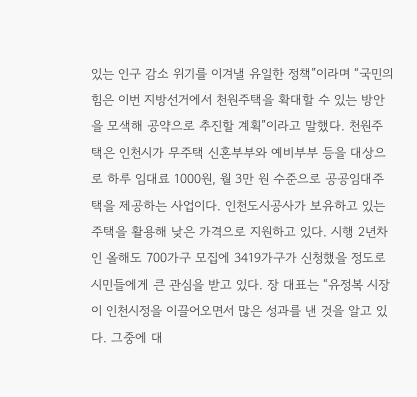있는 인구 감소 위기를 이겨낼 유일한 정책”이라며 “국민의힘은 이번 지방선거에서 천원주택을 확대할 수 있는 방안을 모색해 공약으로 추진할 계획”이라고 말했다. 천원주택은 인천시가 무주택 신혼부부와 예비부부 등을 대상으로 하루 임대료 1000원, 월 3만 원 수준으로 공공임대주택을 제공하는 사업이다. 인천도시공사가 보유하고 있는 주택을 활용해 낮은 가격으로 지원하고 있다. 시행 2년차인 올해도 700가구 모집에 3419가구가 신청했을 정도로 시민들에게 큰 관심을 받고 있다. 장 대표는 “유정복 시장이 인천시정을 이끌어오면서 많은 성과를 낸 것을 알고 있다. 그중에 대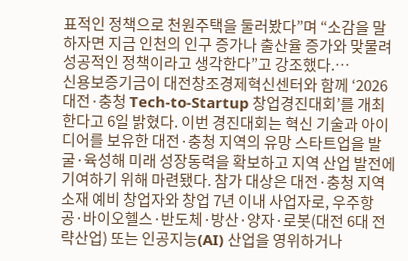표적인 정책으로 천원주택을 둘러봤다”며 “소감을 말하자면 지금 인천의 인구 증가나 출산율 증가와 맞물려 성공적인 정책이라고 생각한다”고 강조했다.…
신용보증기금이 대전창조경제혁신센터와 함께 ‘2026 대전·충청 Tech-to-Startup 창업경진대회’를 개최한다고 6일 밝혔다. 이번 경진대회는 혁신 기술과 아이디어를 보유한 대전·충청 지역의 유망 스타트업을 발굴·육성해 미래 성장동력을 확보하고 지역 산업 발전에 기여하기 위해 마련됐다. 참가 대상은 대전·충청 지역 소재 예비 창업자와 창업 7년 이내 사업자로, 우주항공·바이오헬스·반도체·방산·양자·로봇(대전 6대 전략산업) 또는 인공지능(AI) 산업을 영위하거나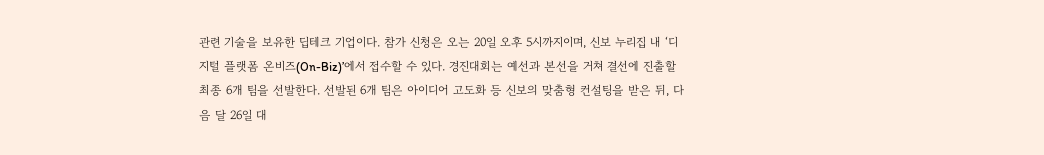관련 기술을 보유한 딥테크 기업이다. 참가 신청은 오는 20일 오후 5시까지이며, 신보 누리집 내 ‘디지털 플랫폼 온비즈(On-Biz)’에서 접수할 수 있다. 경진대회는 예선과 본선을 거쳐 결선에 진출할 최종 6개 팀을 선발한다. 선발된 6개 팀은 아이디어 고도화 등 신보의 맞춤형 컨설팅을 받은 뒤, 다음 달 26일 대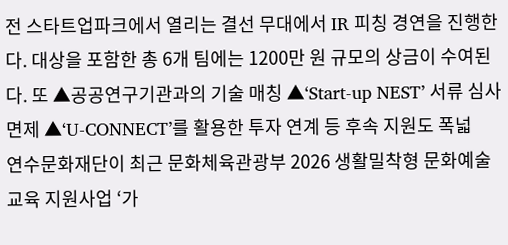전 스타트업파크에서 열리는 결선 무대에서 IR 피칭 경연을 진행한다. 대상을 포함한 총 6개 팀에는 1200만 원 규모의 상금이 수여된다. 또 ▲공공연구기관과의 기술 매칭 ▲‘Start-up NEST’ 서류 심사 면제 ▲‘U-CONNECT’를 활용한 투자 연계 등 후속 지원도 폭넓
연수문화재단이 최근 문화체육관광부 2026 생활밀착형 문화예술교육 지원사업 ‘가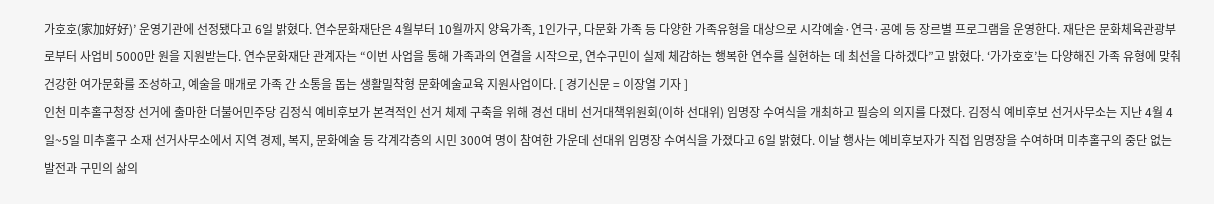가호호(家加好好)’ 운영기관에 선정됐다고 6일 밝혔다. 연수문화재단은 4월부터 10월까지 양육가족, 1인가구, 다문화 가족 등 다양한 가족유형을 대상으로 시각예술·연극·공예 등 장르별 프로그램을 운영한다. 재단은 문화체육관광부로부터 사업비 5000만 원을 지원받는다. 연수문화재단 관계자는 “이번 사업을 통해 가족과의 연결을 시작으로, 연수구민이 실제 체감하는 행복한 연수를 실현하는 데 최선을 다하겠다”고 밝혔다. ‘가가호호’는 다양해진 가족 유형에 맞춰 건강한 여가문화를 조성하고, 예술을 매개로 가족 간 소통을 돕는 생활밀착형 문화예술교육 지원사업이다. [ 경기신문 = 이장열 기자 ]
인천 미추홀구청장 선거에 출마한 더불어민주당 김정식 예비후보가 본격적인 선거 체제 구축을 위해 경선 대비 선거대책위원회(이하 선대위) 임명장 수여식을 개최하고 필승의 의지를 다졌다. 김정식 예비후보 선거사무소는 지난 4월 4일~5일 미추홀구 소재 선거사무소에서 지역 경제, 복지, 문화예술 등 각계각층의 시민 300여 명이 참여한 가운데 선대위 임명장 수여식을 가졌다고 6일 밝혔다. 이날 행사는 예비후보자가 직접 임명장을 수여하며 미추홀구의 중단 없는 발전과 구민의 삶의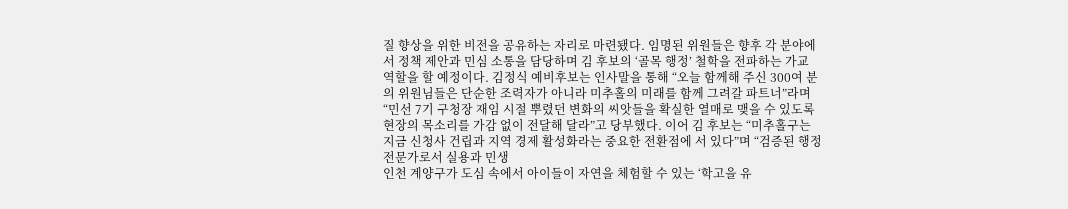질 향상을 위한 비전을 공유하는 자리로 마련됐다. 임명된 위원들은 향후 각 분야에서 정책 제안과 민심 소통을 담당하며 김 후보의 ‘골목 행정’ 철학을 전파하는 가교 역할을 할 예정이다. 김정식 예비후보는 인사말을 통해 “오늘 함께해 주신 300여 분의 위원님들은 단순한 조력자가 아니라 미추홀의 미래를 함께 그려갈 파트너”라며 “민선 7기 구청장 재임 시절 뿌렸던 변화의 씨앗들을 확실한 열매로 맺을 수 있도록 현장의 목소리를 가감 없이 전달해 달라”고 당부했다. 이어 김 후보는 “미추홀구는 지금 신청사 건립과 지역 경제 활성화라는 중요한 전환점에 서 있다”며 “검증된 행정 전문가로서 실용과 민생
인천 계양구가 도심 속에서 아이들이 자연을 체험할 수 있는 ‘학고을 유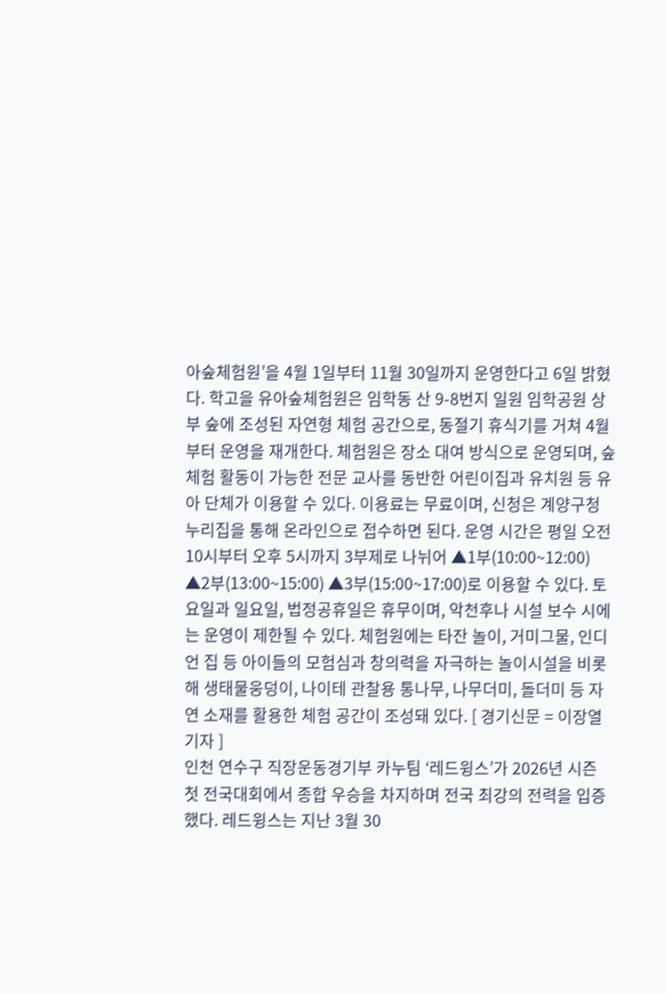아숲체험원’을 4월 1일부터 11월 30일까지 운영한다고 6일 밝혔다. 학고을 유아숲체험원은 임학동 산 9-8번지 일원 임학공원 상부 숲에 조성된 자연형 체험 공간으로, 동절기 휴식기를 거쳐 4월부터 운영을 재개한다. 체험원은 장소 대여 방식으로 운영되며, 숲 체험 활동이 가능한 전문 교사를 동반한 어린이집과 유치원 등 유아 단체가 이용할 수 있다. 이용료는 무료이며, 신청은 계양구청 누리집을 통해 온라인으로 접수하면 된다. 운영 시간은 평일 오전 10시부터 오후 5시까지 3부제로 나뉘어 ▲1부(10:00~12:00) ▲2부(13:00~15:00) ▲3부(15:00~17:00)로 이용할 수 있다. 토요일과 일요일, 법정공휴일은 휴무이며, 악천후나 시설 보수 시에는 운영이 제한될 수 있다. 체험원에는 타잔 놀이, 거미그물, 인디언 집 등 아이들의 모험심과 창의력을 자극하는 놀이시설을 비롯해 생태물웅덩이, 나이테 관찰용 통나무, 나무더미, 돌더미 등 자연 소재를 활용한 체험 공간이 조성돼 있다. [ 경기신문 = 이장열 기자 ]
인천 연수구 직장운동경기부 카누팀 ‘레드윙스’가 2026년 시즌 첫 전국대회에서 종합 우승을 차지하며 전국 최강의 전력을 입증했다. 레드윙스는 지난 3월 30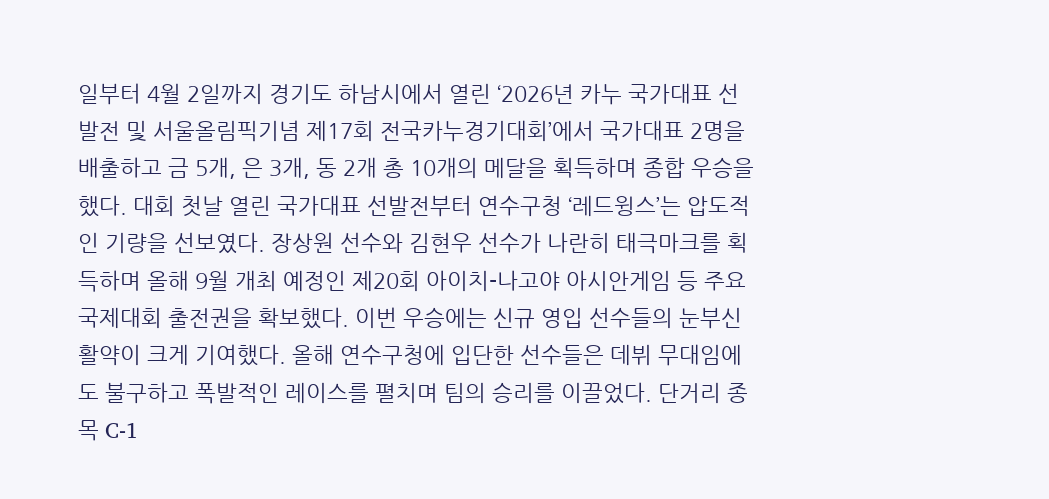일부터 4월 2일까지 경기도 하남시에서 열린 ‘2026년 카누 국가대표 선발전 및 서울올림픽기념 제17회 전국카누경기대회’에서 국가대표 2명을 배출하고 금 5개, 은 3개, 동 2개 총 10개의 메달을 획득하며 종합 우승을 했다. 대회 첫날 열린 국가대표 선발전부터 연수구청 ‘레드윙스’는 압도적인 기량을 선보였다. 장상원 선수와 김현우 선수가 나란히 태극마크를 획득하며 올해 9월 개최 예정인 제20회 아이치-나고야 아시안게임 등 주요 국제대회 출전권을 확보했다. 이번 우승에는 신규 영입 선수들의 눈부신 활약이 크게 기여했다. 올해 연수구청에 입단한 선수들은 데뷔 무대임에도 불구하고 폭발적인 레이스를 펼치며 팀의 승리를 이끌었다. 단거리 종목 C-1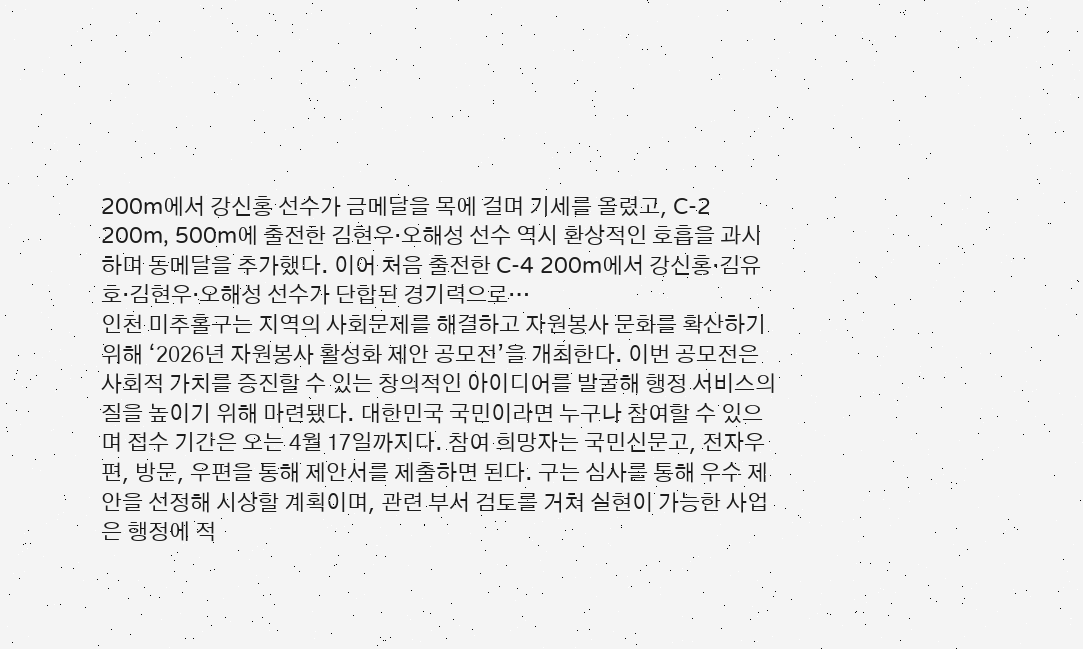200m에서 강신홍 선수가 금메달을 목에 걸며 기세를 올렸고, C-2 200m, 500m에 출전한 김현우·오해성 선수 역시 환상적인 호흡을 과시하며 동메달을 추가했다. 이어 처음 출전한 C-4 200m에서 강신홍·김유호·김현우·오해성 선수가 단합된 경기력으로…
인천 미추홀구는 지역의 사회문제를 해결하고 자원봉사 문화를 확산하기 위해 ‘2026년 자원봉사 활성화 제안 공모전’을 개최한다. 이번 공모전은 사회적 가치를 증진할 수 있는 창의적인 아이디어를 발굴해 행정 서비스의 질을 높이기 위해 마련됐다. 대한민국 국민이라면 누구나 참여할 수 있으며 접수 기간은 오는 4월 17일까지다. 참여 희망자는 국민신문고, 전자우편, 방문, 우편을 통해 제안서를 제출하면 된다. 구는 심사를 통해 우수 제안을 선정해 시상할 계획이며, 관련 부서 검토를 거쳐 실현이 가능한 사업은 행정에 적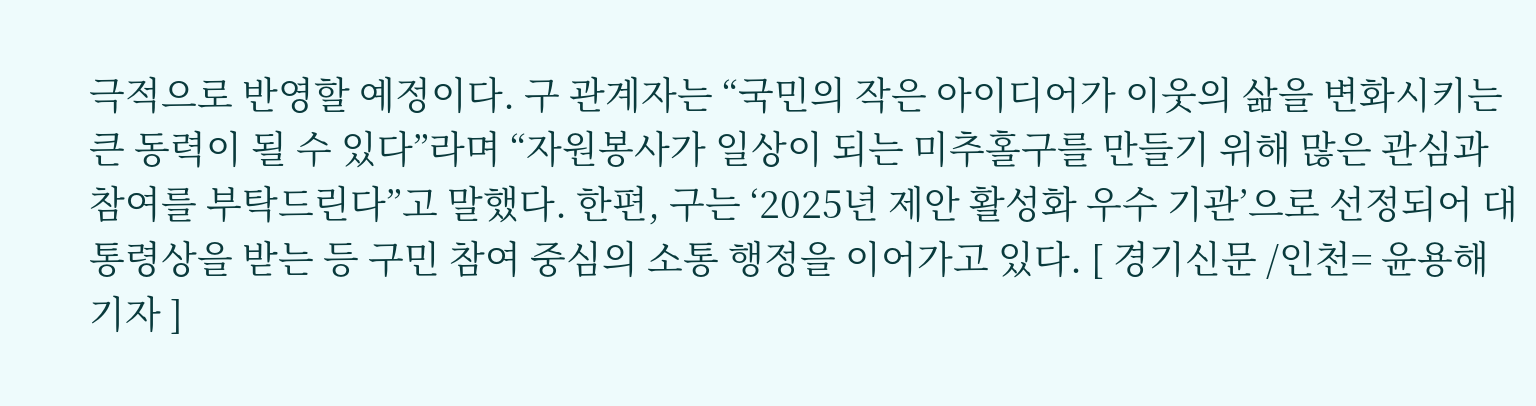극적으로 반영할 예정이다. 구 관계자는 “국민의 작은 아이디어가 이웃의 삶을 변화시키는 큰 동력이 될 수 있다”라며 “자원봉사가 일상이 되는 미추홀구를 만들기 위해 많은 관심과 참여를 부탁드린다”고 말했다. 한편, 구는 ‘2025년 제안 활성화 우수 기관’으로 선정되어 대통령상을 받는 등 구민 참여 중심의 소통 행정을 이어가고 있다. [ 경기신문 /인천= 윤용해 기자 ]